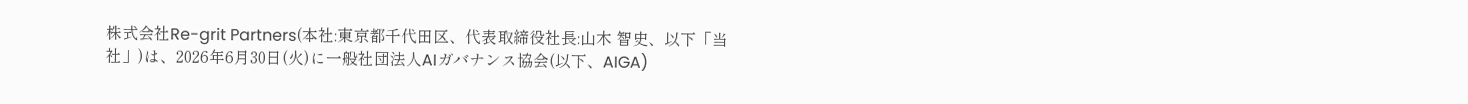株式会社Re-grit Partners(本社:東京都千代田区、代表取締役社長:山木 智史、以下「当社」)は、2026年6月30日(火)に一般社団法人AIガバナンス協会(以下、AIGA)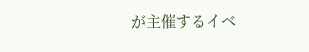が主催するイベ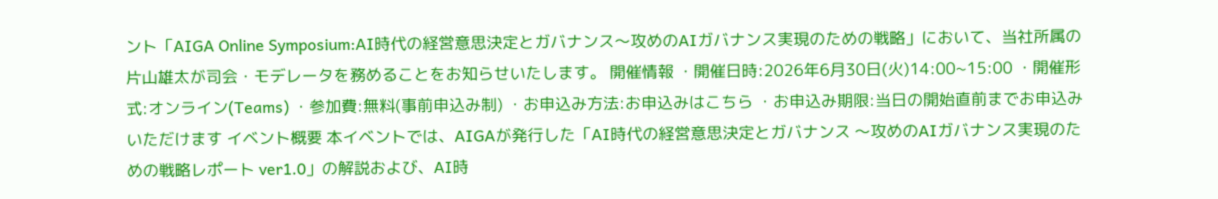ント「AIGA Online Symposium:AI時代の経営意思決定とガバナンス〜攻めのAIガバナンス実現のための戦略」において、当社所属の片山雄太が司会・モデレータを務めることをお知らせいたします。 開催情報 ・開催日時:2026年6月30日(火)14:00~15:00 ・開催形式:オンライン(Teams) ・参加費:無料(事前申込み制) ・お申込み方法:お申込みはこちら ・お申込み期限:当日の開始直前までお申込みいただけます イベント概要 本イベントでは、AIGAが発行した「AI時代の経営意思決定とガバナンス 〜攻めのAIガバナンス実現のための戦略レポート ver1.0」の解説および、AI時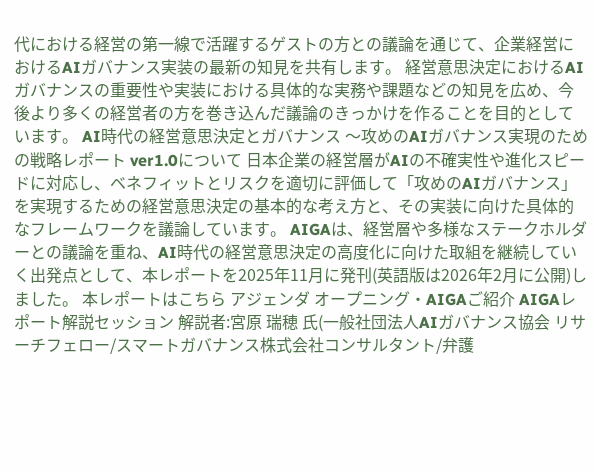代における経営の第一線で活躍するゲストの方との議論を通じて、企業経営におけるAIガバナンス実装の最新の知見を共有します。 経営意思決定におけるAIガバナンスの重要性や実装における具体的な実務や課題などの知見を広め、今後より多くの経営者の方を巻き込んだ議論のきっかけを作ることを目的としています。 AI時代の経営意思決定とガバナンス 〜攻めのAIガバナンス実現のための戦略レポート ver1.0について 日本企業の経営層がAIの不確実性や進化スピードに対応し、ベネフィットとリスクを適切に評価して「攻めのAIガバナンス」を実現するための経営意思決定の基本的な考え方と、その実装に向けた具体的なフレームワークを議論しています。 AIGAは、経営層や多様なステークホルダーとの議論を重ね、AI時代の経営意思決定の高度化に向けた取組を継続していく出発点として、本レポートを2025年11月に発刊(英語版は2026年2月に公開)しました。 本レポートはこちら アジェンダ オープニング・AIGAご紹介 AIGAレポート解説セッション 解説者:宮原 瑞穂 氏(一般社団法人AIガバナンス協会 リサーチフェロー/スマートガバナンス株式会社コンサルタント/弁護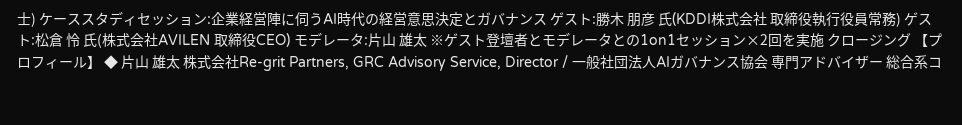士) ケーススタディセッション:企業経営陣に伺うAI時代の経営意思決定とガバナンス ゲスト:勝木 朋彦 氏(KDDI株式会社 取締役執行役員常務) ゲスト:松倉 怜 氏(株式会社AVILEN 取締役CEO) モデレータ:片山 雄太 ※ゲスト登壇者とモデレータとの1on1セッション×2回を実施 クロージング 【プロフィール】 ◆ 片山 雄太 株式会社Re-grit Partners, GRC Advisory Service, Director / 一般社団法人AIガバナンス協会 専門アドバイザー 総合系コ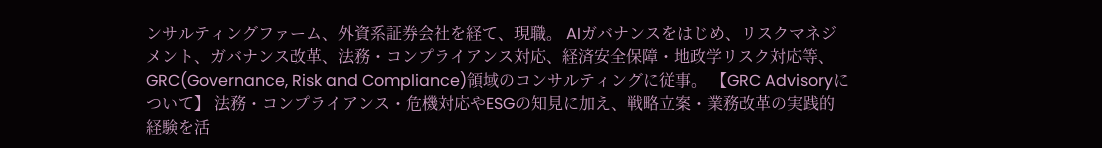ンサルティングファーム、外資系証券会社を経て、現職。 AIガバナンスをはじめ、リスクマネジメント、ガバナンス改革、法務・コンプライアンス対応、経済安全保障・地政学リスク対応等、GRC(Governance, Risk and Compliance)領域のコンサルティングに従事。 【GRC Advisoryについて】 法務・コンプライアンス・危機対応やESGの知見に加え、戦略立案・業務改革の実践的経験を活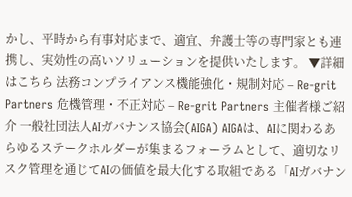かし、平時から有事対応まで、適宜、弁護士等の専門家とも連携し、実効性の高いソリューションを提供いたします。 ▼詳細はこちら 法務コンプライアンス機能強化・規制対応 – Re-grit Partners 危機管理・不正対応 – Re-grit Partners 主催者様ご紹介 一般社団法人AIガバナンス協会(AIGA) AIGAは、AIに関わるあらゆるステークホルダーが集まるフォーラムとして、適切なリスク管理を通じてAIの価値を最大化する取組である「AIガバナン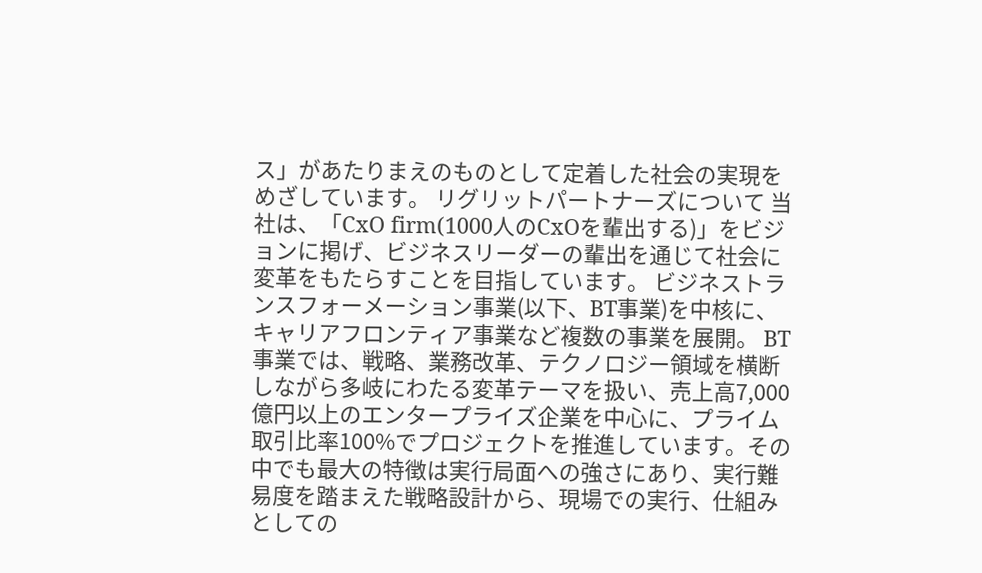ス」があたりまえのものとして定着した社会の実現をめざしています。 リグリットパートナーズについて 当社は、「CxO firm(1000人のCxOを輩出する)」をビジョンに掲げ、ビジネスリーダーの輩出を通じて社会に変革をもたらすことを目指しています。 ビジネストランスフォーメーション事業(以下、BT事業)を中核に、キャリアフロンティア事業など複数の事業を展開。 BT事業では、戦略、業務改革、テクノロジー領域を横断しながら多岐にわたる変革テーマを扱い、売上高7,000億円以上のエンタープライズ企業を中心に、プライム取引比率100%でプロジェクトを推進しています。その中でも最大の特徴は実行局面への強さにあり、実行難易度を踏まえた戦略設計から、現場での実行、仕組みとしての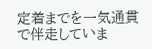定着までを一気通貫で伴走していま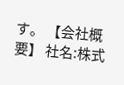す。 【会社概要】 社名:株式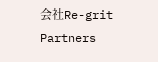会社Re-grit Partners